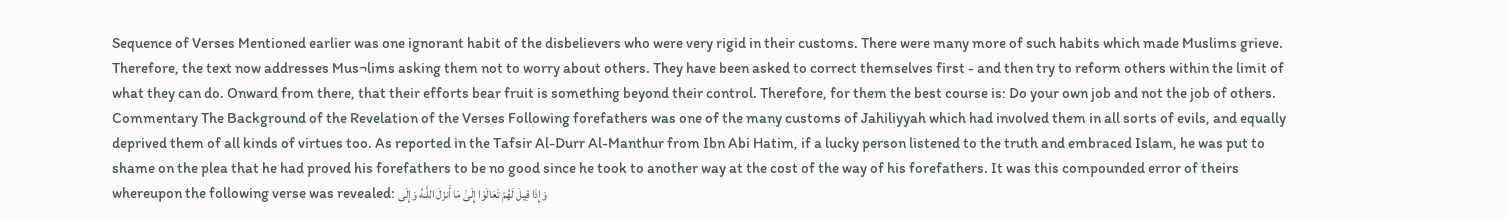Sequence of Verses Mentioned earlier was one ignorant habit of the disbelievers who were very rigid in their customs. There were many more of such habits which made Muslims grieve. Therefore, the text now addresses Mus¬lims asking them not to worry about others. They have been asked to correct themselves first - and then try to reform others within the limit of what they can do. Onward from there, that their efforts bear fruit is something beyond their control. Therefore, for them the best course is: Do your own job and not the job of others. Commentary The Background of the Revelation of the Verses Following forefathers was one of the many customs of Jahiliyyah which had involved them in all sorts of evils, and equally deprived them of all kinds of virtues too. As reported in the Tafsir Al-Durr Al-Manthur from Ibn Abi Hatim, if a lucky person listened to the truth and embraced Islam, he was put to shame on the plea that he had proved his forefathers to be no good since he took to another way at the cost of the way of his forefathers. It was this compounded error of theirs whereupon the following verse was revealed: وَإِذَا قِيلَ لَهُمْ تَعَالَوْا إِلَىٰ مَا أَنزَلَ اللَّـهُ وَإِلَى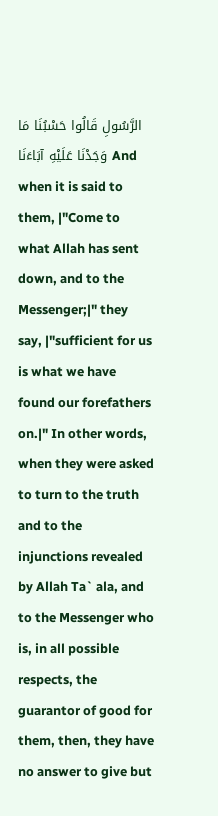الرَّسُولِ قَالُوا حَسْبُنَا مَا وَجَدْنَا عَلَيْهِ آبَاءَنَا And when it is said to them, |"Come to what Allah has sent down, and to the Messenger;|" they say, |"sufficient for us is what we have found our forefathers on.|" In other words, when they were asked to turn to the truth and to the injunctions revealed by Allah Ta` ala, and to the Messenger who is, in all possible respects, the guarantor of good for them, then, they have no answer to give but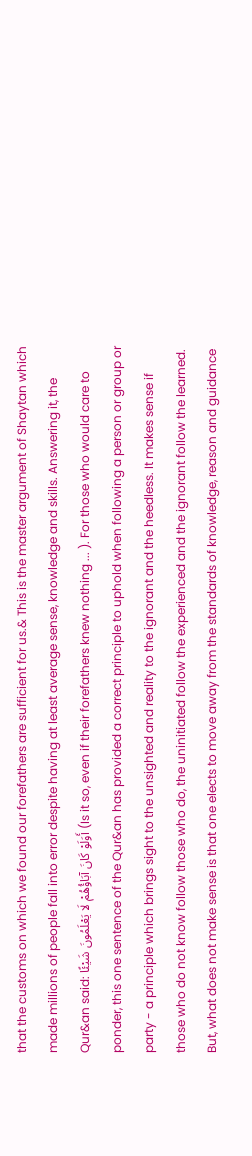that the customs on which we found our forefathers are sufficient for us.& This is the master argument of Shaytan which made millions of people fall into error despite having at least average sense, knowledge and skills. Answering it, the Qur&an said: أَوَلَوْ كَانَ آبَاؤُهُمْ لَا يَعْلَمُونَ شَيْئًا (Is it so, even if their forefathers knew nothing ... ). For those who would care to ponder, this one sentence of the Qur&an has provided a correct principle to uphold when following a person or group or party - a principle which brings sight to the unsighted and reality to the ignorant and the heedless. It makes sense if those who do not know follow those who do, the uninitiated follow the experienced and the ignorant follow the learned. But, what does not make sense is that one elects to move away from the standards of knowledge, reason and guidance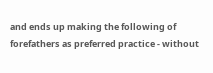and ends up making the following of forefathers as preferred practice - without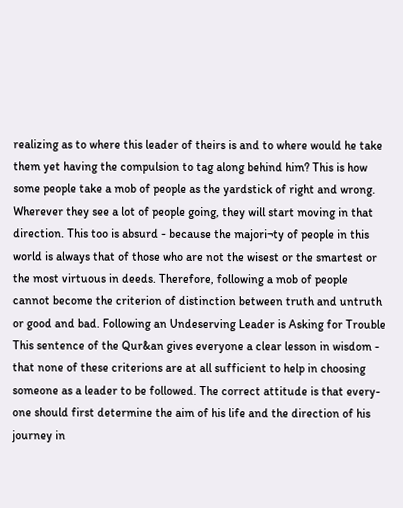realizing as to where this leader of theirs is and to where would he take them yet having the compulsion to tag along behind him? This is how some people take a mob of people as the yardstick of right and wrong. Wherever they see a lot of people going, they will start moving in that direction. This too is absurd - because the majori¬ty of people in this world is always that of those who are not the wisest or the smartest or the most virtuous in deeds. Therefore, following a mob of people cannot become the criterion of distinction between truth and untruth or good and bad. Following an Undeserving Leader is Asking for Trouble This sentence of the Qur&an gives everyone a clear lesson in wisdom - that none of these criterions are at all sufficient to help in choosing someone as a leader to be followed. The correct attitude is that every-one should first determine the aim of his life and the direction of his journey in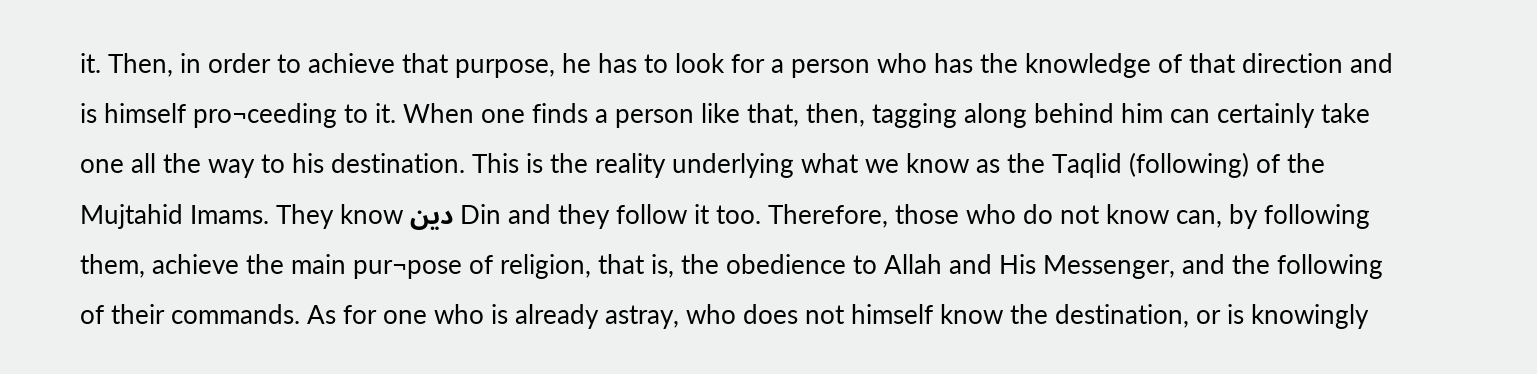it. Then, in order to achieve that purpose, he has to look for a person who has the knowledge of that direction and is himself pro¬ceeding to it. When one finds a person like that, then, tagging along behind him can certainly take one all the way to his destination. This is the reality underlying what we know as the Taqlid (following) of the Mujtahid Imams. They know دین Din and they follow it too. Therefore, those who do not know can, by following them, achieve the main pur¬pose of religion, that is, the obedience to Allah and His Messenger, and the following of their commands. As for one who is already astray, who does not himself know the destination, or is knowingly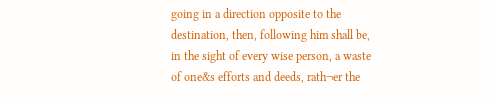going in a direction opposite to the destination, then, following him shall be, in the sight of every wise person, a waste of one&s efforts and deeds, rath¬er the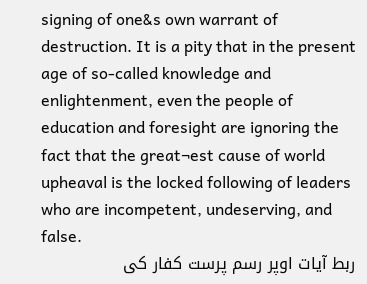signing of one&s own warrant of destruction. It is a pity that in the present age of so-called knowledge and enlightenment, even the people of education and foresight are ignoring the fact that the great¬est cause of world upheaval is the locked following of leaders who are incompetent, undeserving, and false.
ربط آیات اوپر رسم پرست کفار کی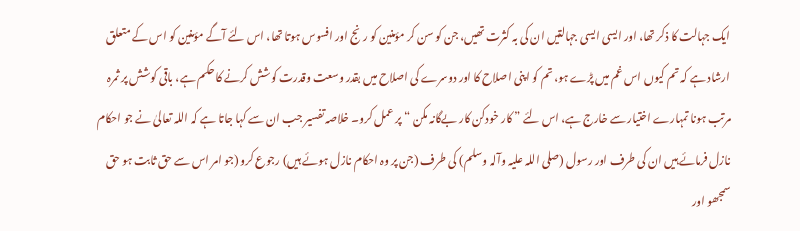ایک جہالت کا ذکر تھا، اور ایسی ایسی جہالتیں ان کی بہ کثرت تھیں، جن کو سن کر مؤمنین کو رنج اور افسوس ہوتا تھا، اس لئے آگے مؤمنین کو اس کے متعلق ارشاد ہے کہ تم کیوں اس غم میں پڑے ہو، تم کو اپنی اصلاح کا اور دوسرے کی اصلاح میں بقدر وسعت وقدرت کوشش کرنے کا حکم ہے، باقی کوشش پر ثمرہ مرتب ہونا تمہارے اختیار سے خارج ہے، اس لئے ” کار خودکن کار بےگانہ مکن “ پر عمل کرو۔ خلاصہ تفسیر جب ان سے کہا جاتا ہے کہ اللہ تعالیٰ نے جو احکام نازل فرمائے ہیں ان کی طرف اور رسول (صلی اللہ علیہ وآلہ وسلم) کی طرف (جن پر وہ احکام نازل ہوئے ہیں) رجوع کرو (جو امر اس سے حق ثابت ہو حق سمجھو اور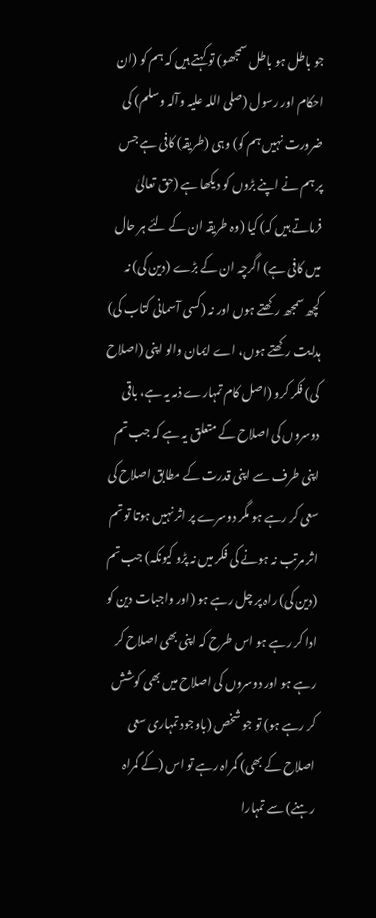جو باطل ہو باطل سمجھو) تو کہتے ہیں کہ ہم کو (ان احکام اور رسول (صلی اللہ علیہ وآلہ وسلم) کی ضرورت نہیں ہم کو) وہی (طریقہ) کافی ہے جس پر ہم نے اپنے بڑوں کو دیکھا ہے (حق تعالیٰ فرماتے ہیں کہ) کیا (وہ طریقہ ان کے لئے ہر حال میں کافی ہے) اگرچہ ان کے بڑے (دین کی) نہ کچھ سمجھ رکھتے ہوں اور نہ (کسی آسمانی کتاب کی) ہدایت رکھتے ہوں، اے ایمان والو اپنی (اصلاح کی) فکر کرو (اصل کام تمہارے ذمہ یہ ہے، باقی دوسروں کی اصلاح کے متعلق یہ ہے کہ جب تم اپنی طرف سے اپنی قدرت کے مطابق اصلاح کی سعی کر رہے ہو مگر دوسرے پر اثر نہیں ہوتا تو تم اثر مرتب نہ ہونے کی فکر میں نہ پڑو کیونکہ) جب تم (دین کی) راہ پر چل رہے ہو (اور واجبات دین کو ادا کر رہے ہو اس طرح کہ اپنی بھی اصلاح کر رہے ہو اور دوسروں کی اصلاح میں بھی کوشش کر رہے ہو) تو جو شخص (باوجود تمہاری سعی اصلاح کے بھی) گمراہ رہے تو اس (کے گمراہ رہنے) سے تمہارا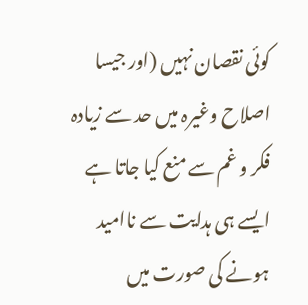کوئی نقصان نہیں (اور جیسا اصلاح وغیرہ میں حد سے زیادہ فکر و غم سے منع کیا جاتا ہے ایسے ہی ہدایت سے ناامید ہونے کی صورت میں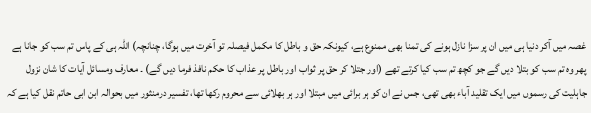غصہ میں آکر دنیا ہی میں ان پر سزا نازل ہونے کی تمنا بھی ممنوع ہے، کیونکہ حق و باطل کا مکمل فیصلہ تو آخرت میں ہوگا، چنانچہ) اللہ ہی کے پاس تم سب کو جانا ہے پھر وہ تم سب کو بتلا دیں گے جو کچھ تم سب کیا کرتے تھے (اور جتلا کر حق پر ثواب اور باطل پر عذاب کا حکم نافذ فرما دیں گے) ۔ معارف ومسائل آیات کا شان نزول جاہلیت کی رسموں میں ایک تقلید آباء بھی تھی، جس نے ان کو ہر برائی میں مبتلا اور ہر بھلائی سے محروم رکھا تھا، تفسیر درمنثور میں بحوالہ ابن ابی حاتم نقل کیا ہے کہ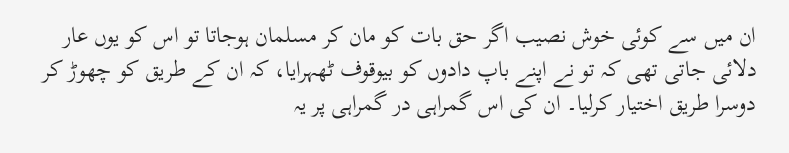ان میں سے کوئی خوش نصیب اگر حق بات کو مان کر مسلمان ہوجاتا تو اس کو یوں عار دلائی جاتی تھی کہ تو نے اپنے باپ دادوں کو بیوقوف ٹھہرایا، کہ ان کے طریق کو چھوڑ کر دوسرا طریق اختیار کرلیا۔ ان کی اس گمراہی در گمراہی پر یہ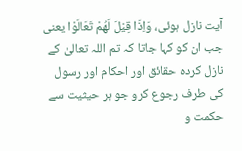آیت نازل ہوئی، وَاِذَا قِيْلَ لَهُمْ تَعَالَوْا یعنی جب ان کو کہا جاتا کہ تم اللہ تعالیٰ کے نازل کردہ حقائق اور احکام اور رسول کی طرف رجوع کرو جو ہر حیثیت سے حکمت و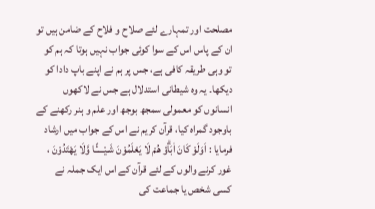مصلحت اور تمہارے لئے صلاح و فلاح کے ضامن ہیں تو ان کے پاس اس کے سوا کوئی جواب نہیں ہوتا کہ ہم کو تو وہی طریقہ کافی ہے، جس پر ہم نے اپنے باپ دادا کو دیکھا۔ یہ وہ شیطانی استدلال ہے جس نے لاکھوں انسانوں کو معمولی سمجھ بوجھ اور علم و ہنر رکھنے کے باوجود گمراہ کیا، قرآن کریم نے اس کے جواب میں ارشاد فرمایا : اَوَلَوْ كَانَ اٰبَاۗؤ هُمْ لَا يَعْلَمُوْنَ شَـيْــــًٔـا وَّلَا يَهْتَدُوْنَ ، غور کرنے والوں کے لئے قرآن کے اس ایک جملہ نے کسی شخص یا جماعت کی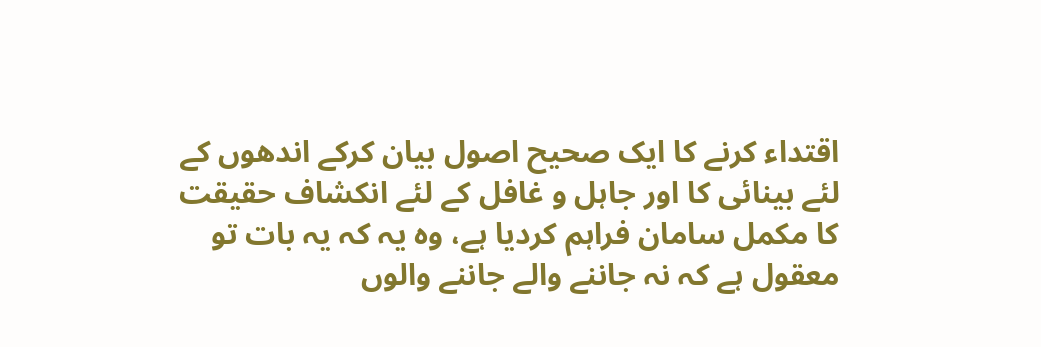اقتداء کرنے کا ایک صحیح اصول بیان کرکے اندھوں کے لئے بینائی کا اور جاہل و غافل کے لئے انکشاف حقیقت کا مکمل سامان فراہم کردیا ہے، وہ یہ کہ یہ بات تو معقول ہے کہ نہ جاننے والے جاننے والوں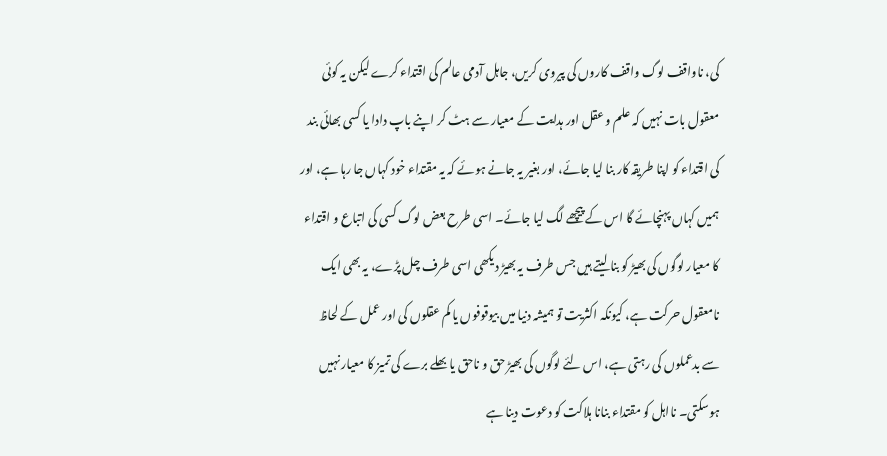کی، ناواقف لوگ واقف کاروں کی پیروی کریں، جاہل آدمی عالم کی اقتداء کرے لیکن یہ کوئی معقول بات نہیں کہ علم و عقل اور ہدایت کے معیار سے ہٹ کر اپنے باپ دادا یا کسی بھائی بند کی اقتداء کو اپنا طریقہ کار بنا لیا جائے، اور بغیر یہ جانے ہوئے کہ یہ مقتداء خود کہاں جا رہا ہے، اور ہمیں کہاں پہنچائے گا اس کے پیچھے لگ لیا جائے۔ اسی طرح بعض لوگ کسی کی اتباع و اقتداء کا معیار لوگوں کی بھیڑ کو بنا لیتے ہیں جس طرف یہ بھیڑ دیکھی اسی طرف چل پڑے، یہ بھی ایک نامعقول حرکت ہے، کیونکہ اکثریت تو ہمیشہ دنیا میں بیوقوفوں یا کم عقلوں کی اور عمل کے لحاظ سے بدعملوں کی رہتی ہے، اس لئے لوگوں کی بھیڑ حق و ناحق یا بھلے برے کی تمیز کا معیار نہیں ہوسکتی۔ نااہل کو مقتداء بنانا ہلاکت کو دعوت دینا ہے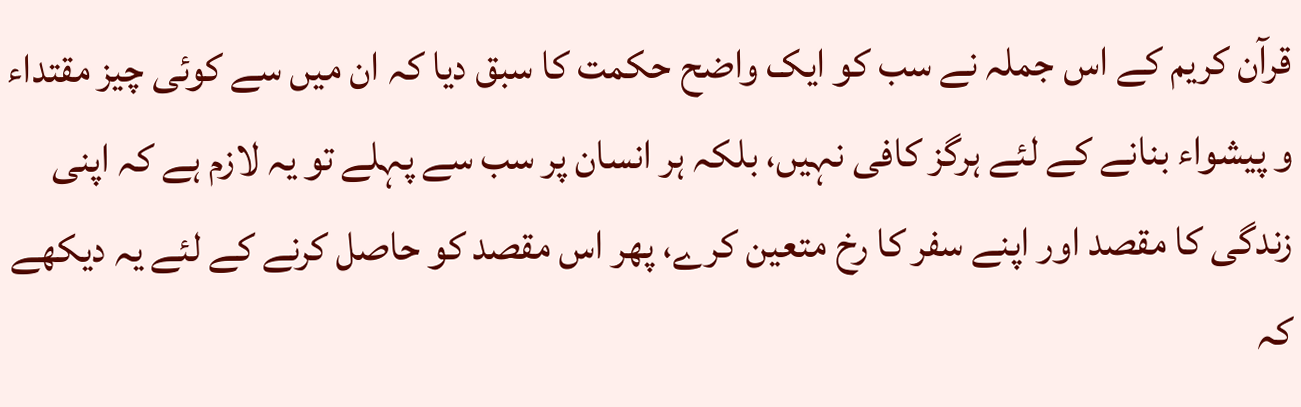قرآن کریم کے اس جملہ نے سب کو ایک واضح حکمت کا سبق دیا کہ ان میں سے کوئی چیز مقتداء و پیشواء بنانے کے لئے ہرگز کافی نہیں، بلکہ ہر انسان پر سب سے پہلے تو یہ لازم ہے کہ اپنی زندگی کا مقصد اور اپنے سفر کا رخ متعین کرے، پھر اس مقصد کو حاصل کرنے کے لئے یہ دیکھے کہ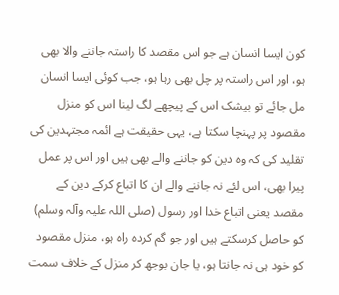کون ایسا انسان ہے جو اس مقصد کا راستہ جاننے والا بھی ہو، اور اس راستہ پر چل بھی رہا ہو، جب کوئی ایسا انسان مل جائے تو بیشک اس کے پیچھے لگ لینا اس کو منزل مقصود پر پہنچا سکتا ہے، یہی حقیقت ہے ائمہ مجتہدین کی تقلید کی کہ وہ دین کو جاننے والے بھی ہیں اور اس پر عمل پیرا بھی، اس لئے نہ جاننے والے ان کا اتباع کرکے دین کے مقصد یعنی اتباع خدا اور رسول (صلی اللہ علیہ وآلہ وسلم) کو حاصل کرسکتے ہیں اور جو گم کردہ راہ ہو، منزل مقصود کو خود ہی نہ جانتا ہو، یا جان بوجھ کر منزل کے خلاف سمت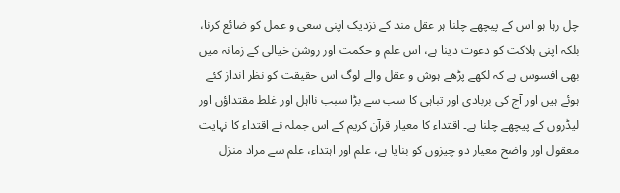چل رہا ہو اس کے پیچھے چلنا ہر عقل مند کے نزدیک اپنی سعی و عمل کو ضائع کرنا، بلکہ اپنی ہلاکت کو دعوت دینا ہے، اس علم و حکمت اور روشن خیالی کے زمانہ میں بھی افسوس ہے کہ لکھے پڑھے ہوش و عقل والے لوگ اس حقیقت کو نظر انداز کئے ہوئے ہیں اور آج کی بربادی اور تباہی کا سب سے بڑا سبب نااہل اور غلط مقتداؤں اور لیڈروں کے پیچھے چلنا ہے۔ اقتداء کا معیار قرآن کریم کے اس جملہ نے اقتداء کا نہایت معقول اور واضح معیار دو چیزوں کو بنایا ہے، علم اور اہتداء، علم سے مراد منزل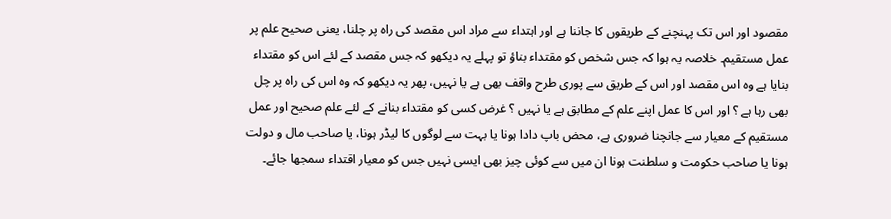مقصود اور اس تک پہنچنے کے طریقوں کا جاننا ہے اور اہتداء سے مراد اس مقصد کی راہ پر چلنا، یعنی صحیح علم پر عمل مستقیم۔ خلاصہ یہ ہوا کہ جس شخص کو مقتداء بناؤ تو پہلے یہ دیکھو کہ جس مقصد کے لئے اس کو مقتداء بنایا ہے وہ اس مقصد اور اس کے طریق سے پوری طرح واقف بھی ہے یا نہیں، پھر یہ دیکھو کہ وہ اس کی راہ پر چل بھی رہا ہے ؟ اور اس کا عمل اپنے علم کے مطابق ہے یا نہیں ؟ غرض کسی کو مقتداء بنانے کے لئے علم صحیح اور عمل مستقیم کے معیار سے جانچنا ضروری ہے، محض باپ دادا ہونا یا بہت سے لوگوں کا لیڈر ہونا، یا صاحب مال و دولت ہونا یا صاحب حکومت و سلطنت ہونا ان میں سے کوئی چیز بھی ایسی نہیں جس کو معیار اقتداء سمجھا جائے۔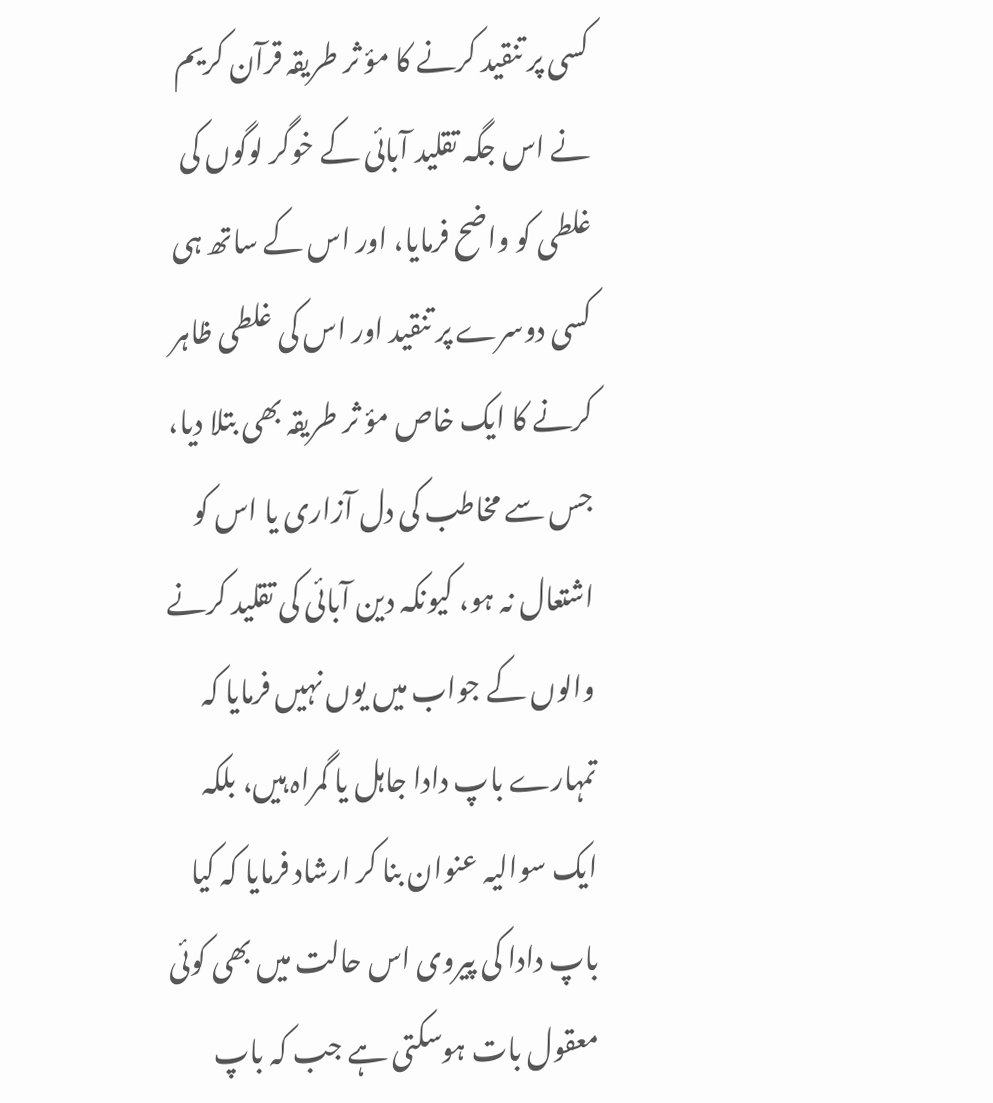کسی پر تنقید کرنے کا مؤ ثر طریقہ قرآن کریم نے اس جگہ تقلید آبائی کے خوگر لوگوں کی غلطی کو واضح فرمایا، اور اس کے ساتھ ہی کسی دوسرے پر تنقید اور اس کی غلطی ظاہر کرنے کا ایک خاص مؤ ثر طریقہ بھی بتلا دیا، جس سے مخاطب کی دل آزاری یا اس کو اشتعال نہ ہو، کیونکہ دین آبائی کی تقلید کرنے والوں کے جواب میں یوں نہیں فرمایا کہ تمہارے باپ دادا جاہل یا گمراہ ہیں، بلکہ ایک سوالیہ عنوان بنا کر ارشاد فرمایا کہ کیا باپ دادا کی پیروی اس حالت میں بھی کوئی معقول بات ہوسکتی ہے جب کہ باپ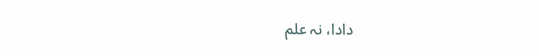دادا، نہ علم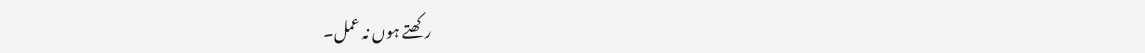رکھتے ہوں نہ عمل۔